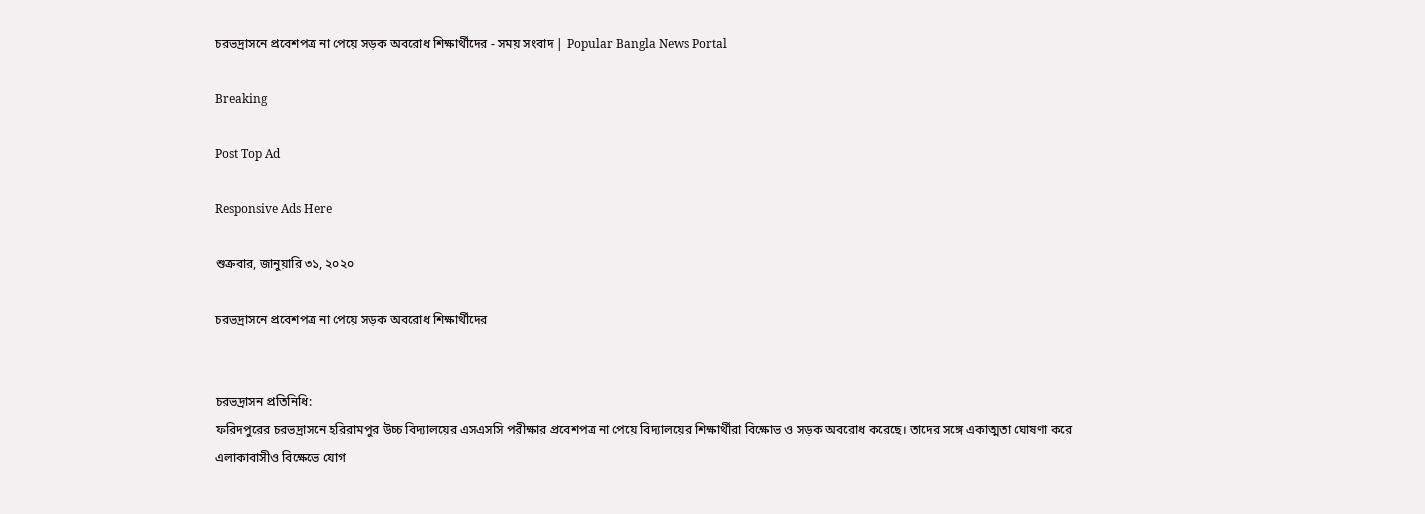চরভদ্রাসনে প্রবেশপত্র না পেয়ে সড়ক অবরোধ শিক্ষার্থীদের - সময় সংবাদ | Popular Bangla News Portal

Breaking

Post Top Ad

Responsive Ads Here

শুক্রবার, জানুয়ারি ৩১, ২০২০

চরভদ্রাসনে প্রবেশপত্র না পেয়ে সড়ক অবরোধ শিক্ষার্থীদের


চরভদ্রাসন প্রতিনিধি:
ফরিদপুরের চরভদ্রাসনে হরিরামপুর উচ্চ বিদ্যালয়ের এসএসসি পরীক্ষার প্রবেশপত্র না পেয়ে বিদ্যালয়ের শিক্ষার্থীরা বিক্ষোভ ও সড়ক অবরোধ করেছে। তাদের সঙ্গে একাত্মতা ঘোষণা করে এলাকাবাসীও বিক্ষেভে যোগ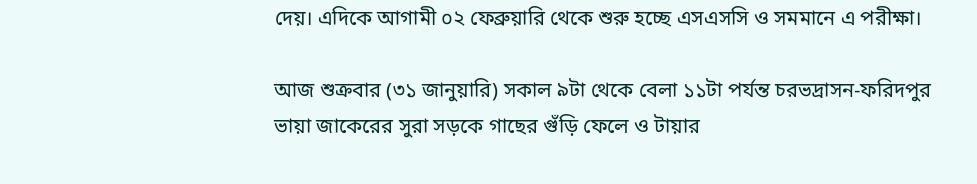দেয়। এদিকে আগামী ০২ ফেব্রুয়ারি থেকে শুরু হচ্ছে এসএসসি ও সমমানে এ পরীক্ষা।

আজ শুক্রবার (৩১ জানুয়ারি) সকাল ৯টা থেকে বেলা ১১টা পর্যন্ত চরভদ্রাসন-ফরিদপুর ভায়া জাকেরের সুরা সড়কে গাছের গুঁড়ি ফেলে ও টায়ার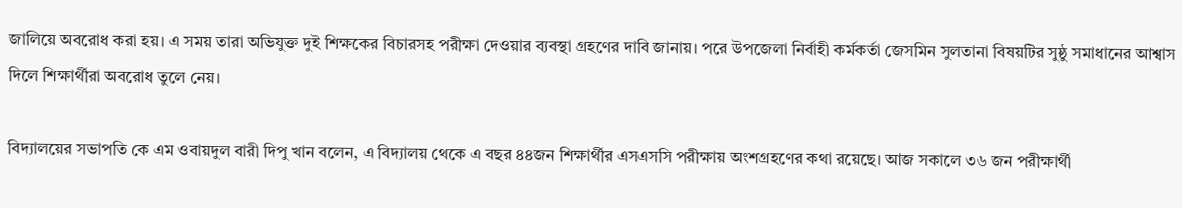জালিয়ে অবরোধ করা হয়। এ সময় তারা অভিযুক্ত দুই শিক্ষকের বিচারসহ পরীক্ষা দেওয়ার ব্যবস্থা গ্রহণের দাবি জানায়। পরে উপজেলা নির্বাহী কর্মকর্তা জেসমিন সুলতানা বিষয়টির সুষ্ঠু সমাধানের আশ্বাস দিলে শিক্ষার্থীরা অবরোধ তুলে নেয়।

বিদ্যালয়ের সভাপতি কে এম ওবায়দুল বারী দিপু খান বলেন, এ বিদ্যালয় থেকে এ বছর ৪৪জন শিক্ষার্থীর এসএসসি পরীক্ষায় অংশগ্রহণের কথা রয়েছে। আজ সকালে ৩৬ জন পরীক্ষার্থী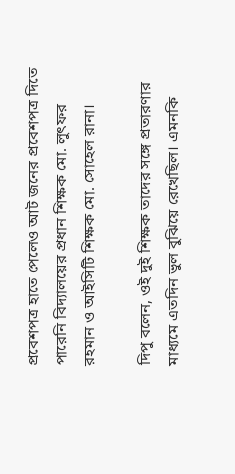প্রবেশপত্র হাতে পেলেও আট জনের প্রবেশপত্র দিতে পারেনি বিদ্যালয়ের প্রধান শিক্ষক মো. লুৎফর রহমান ও আইসিটি শিক্ষক মো. সোহেল রানা।

দিপু বলেন, ওই দুই শিক্ষক তাদের সঙ্গে প্রতারণার মাধ্যমে এতদিন ভুল বুঝিয়ে রেখেছিল। এমনকি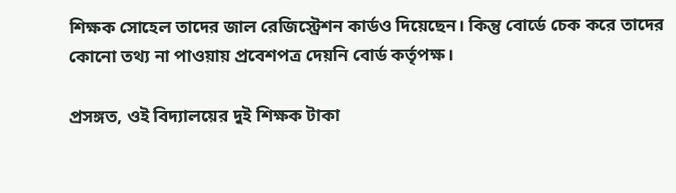শিক্ষক সোহেল তাদের জাল রেজিস্ট্রেশন কার্ডও দিয়েছেন। কিন্তু বোর্ডে চেক করে তাদের কোনো তথ্য না পাওয়ায় প্রবেশপত্র দেয়নি বোর্ড কর্তৃপক্ষ।

প্রসঙ্গত, ওই বিদ্যালয়ের দুই শিক্ষক টাকা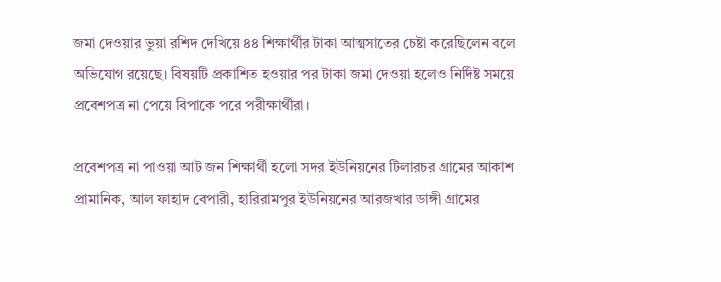জমা দেওয়ার ভুয়া রশিদ দেখিয়ে ৪৪ শিক্ষার্থীর টাকা আত্মসাতের চেষ্টা করেছিলেন বলে অভিযোগ রয়েছে। বিষয়টি প্রকাশিত হওয়ার পর টাকা জমা দেওয়া হলেও নির্দিষ্ট সময়ে প্রবেশপত্র না পেয়ে বিপাকে পরে পরীক্ষার্থীরা।

প্রবেশপত্র না পাওয়া আট জন শিক্ষার্থী হলো সদর ইউনিয়নের টিলারচর গ্রামের আকাশ প্রামানিক, আল ফাহাদ বেপারী, হারিরামপুর ইউনিয়নের আরজখার ডাঙ্গী গ্রামের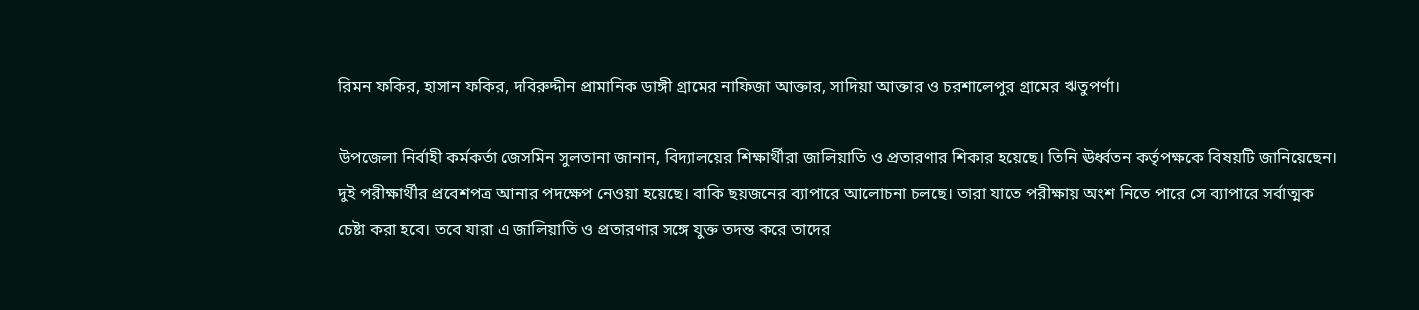রিমন ফকির, হাসান ফকির, দবিরুদ্দীন প্রামানিক ডাঙ্গী গ্রামের নাফিজা আক্তার, সাদিয়া আক্তার ও চরশালেপুর গ্রামের ঋতুপর্ণা।

উপজেলা নির্বাহী কর্মকর্তা জেসমিন সুলতানা জানান, বিদ্যালয়ের শিক্ষার্থীরা জালিয়াতি ও প্রতারণার শিকার হয়েছে। তিনি ঊর্ধ্বতন কর্তৃপক্ষকে বিষয়টি জানিয়েছেন। দুই পরীক্ষার্থীর প্রবেশপত্র আনার পদক্ষেপ নেওয়া হয়েছে। বাকি ছয়জনের ব্যাপারে আলোচনা চলছে। তারা যাতে পরীক্ষায় অংশ নিতে পারে সে ব্যাপারে সর্বাত্মক চেষ্টা করা হবে। তবে যারা এ জালিয়াতি ও প্রতারণার সঙ্গে যুক্ত তদন্ত করে তাদের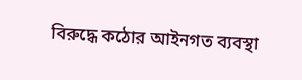বিরুদ্ধে কঠোর আইনগত ব্যবস্থা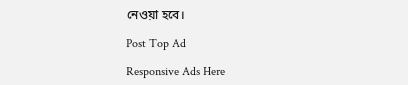নেওয়া হবে।

Post Top Ad

Responsive Ads Here